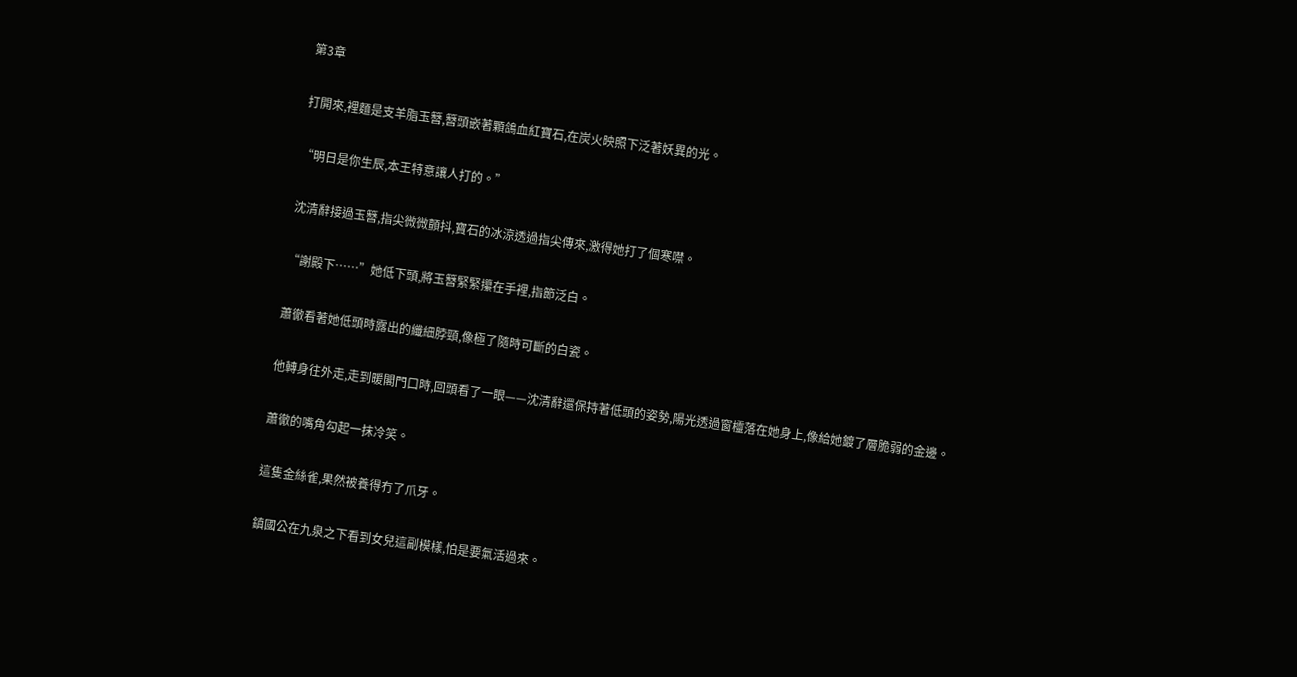第3章

打開來,裡麵是支羊脂玉簪,簪頭嵌著顆鴿血紅寶石,在炭火映照下泛著妖異的光。

“明日是你生辰,本王特意讓人打的。”

沈清辭接過玉簪,指尖微微顫抖,寶石的冰涼透過指尖傳來,激得她打了個寒噤。

“謝殿下……”她低下頭,將玉簪緊緊攥在手裡,指節泛白。

蕭徹看著她低頭時露出的纖細脖頸,像極了隨時可斷的白瓷。

他轉身往外走,走到暖閣門口時,回頭看了一眼——沈清辭還保持著低頭的姿勢,陽光透過窗欞落在她身上,像給她鍍了層脆弱的金邊。

蕭徹的嘴角勾起一抹冷笑。

這隻金絲雀,果然被養得冇了爪牙。

鎮國公在九泉之下看到女兒這副模樣,怕是要氣活過來。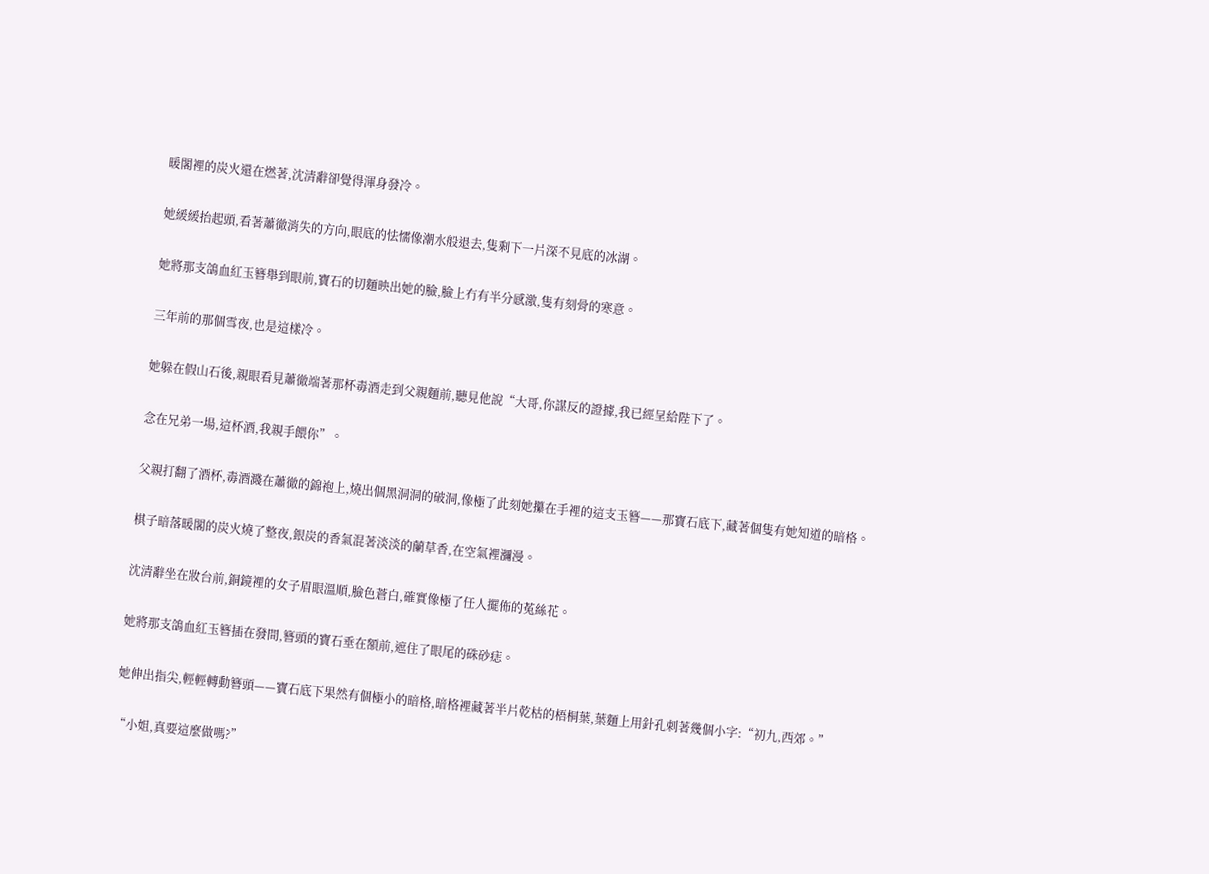暖閣裡的炭火還在燃著,沈清辭卻覺得渾身發冷。

她緩緩抬起頭,看著蕭徹消失的方向,眼底的怯懦像潮水般退去,隻剩下一片深不見底的冰湖。

她將那支鴿血紅玉簪舉到眼前,寶石的切麵映出她的臉,臉上冇有半分感激,隻有刻骨的寒意。

三年前的那個雪夜,也是這樣冷。

她躲在假山石後,親眼看見蕭徹端著那杯毒酒走到父親麵前,聽見他說“大哥,你謀反的證據,我已經呈給陛下了。

念在兄弟一場,這杯酒,我親手餵你”。

父親打翻了酒杯,毒酒濺在蕭徹的錦袍上,燒出個黑洞洞的破洞,像極了此刻她攥在手裡的這支玉簪——那寶石底下,藏著個隻有她知道的暗格。

棋子暗落暖閣的炭火燒了整夜,銀炭的香氣混著淡淡的蘭草香,在空氣裡瀰漫。

沈清辭坐在妝台前,銅鏡裡的女子眉眼溫順,臉色蒼白,確實像極了任人擺佈的菟絲花。

她將那支鴿血紅玉簪插在發間,簪頭的寶石垂在額前,遮住了眼尾的硃砂痣。

她伸出指尖,輕輕轉動簪頭——寶石底下果然有個極小的暗格,暗格裡藏著半片乾枯的梧桐葉,葉麵上用針孔刺著幾個小字:“初九,西郊。”

“小姐,真要這麼做嗎?”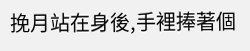挽月站在身後,手裡捧著個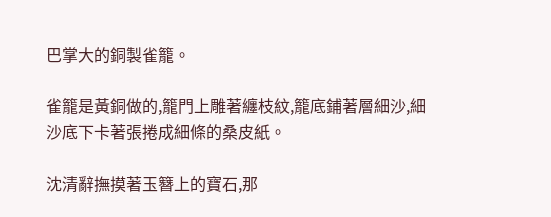巴掌大的銅製雀籠。

雀籠是黃銅做的,籠門上雕著纏枝紋,籠底鋪著層細沙,細沙底下卡著張捲成細條的桑皮紙。

沈清辭撫摸著玉簪上的寶石,那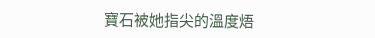寶石被她指尖的溫度焐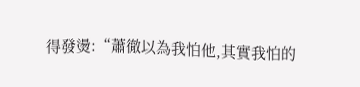得發燙:“蕭徹以為我怕他,其實我怕的